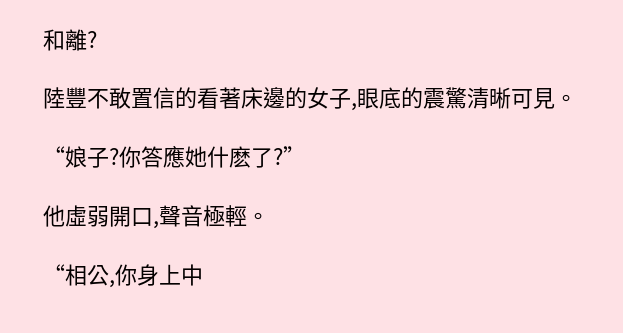和離?

陸豐不敢置信的看著床邊的女子,眼底的震驚清晰可見。

“娘子?你答應她什麽了?”

他虛弱開口,聲音極輕。

“相公,你身上中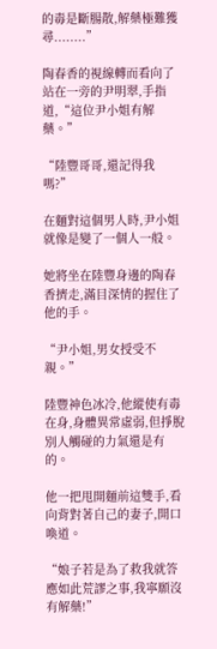的毒是斷腸散,解藥極難獲尋........”

陶春香的視線轉而看向了站在一旁的尹明翠,手指道,“這位尹小姐有解藥。”

“陸豐哥哥,還記得我嗎?”

在麵對這個男人時,尹小姐就像是變了一個人一般。

她將坐在陸豐身邊的陶春香擠走,滿目深情的握住了他的手。

“尹小姐,男女授受不親。”

陸豐神色冰冷,他縱使有毒在身,身體異常虛弱,但掙脫別人觸碰的力氣還是有的。

他一把甩開麵前這雙手,看向背對著自己的妻子,開口喚道。

“娘子若是為了救我就答應如此荒謬之事,我寧願沒有解藥!”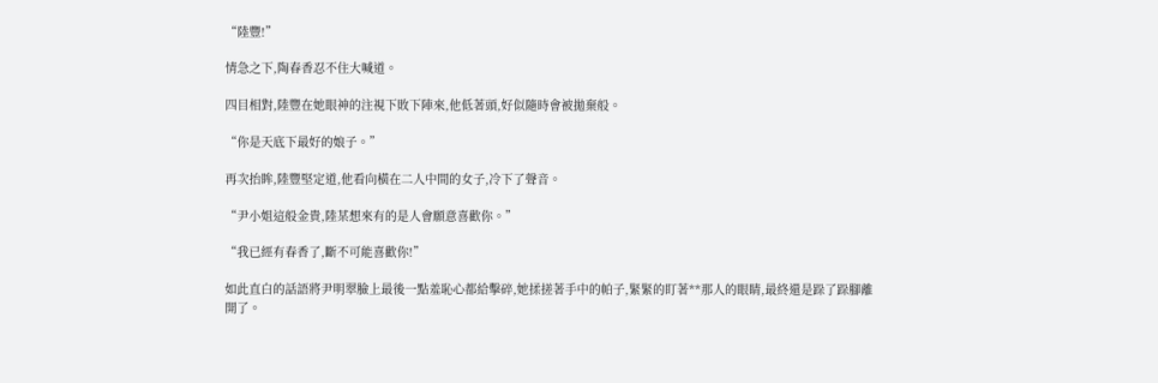“陸豐!”

情急之下,陶春香忍不住大喊道。

四目相對,陸豐在她眼神的注視下敗下陣來,他低著頭,好似隨時會被拋棄般。

“你是天底下最好的娘子。”

再次抬眸,陸豐堅定道,他看向橫在二人中間的女子,冷下了聲音。

“尹小姐這般金貴,陸某想來有的是人會願意喜歡你。”

“我已經有春香了,斷不可能喜歡你!”

如此直白的話語將尹明翠臉上最後一點羞恥心都給擊碎,她揉搓著手中的帕子,緊緊的盯著**那人的眼睛,最終還是跺了跺腳離開了。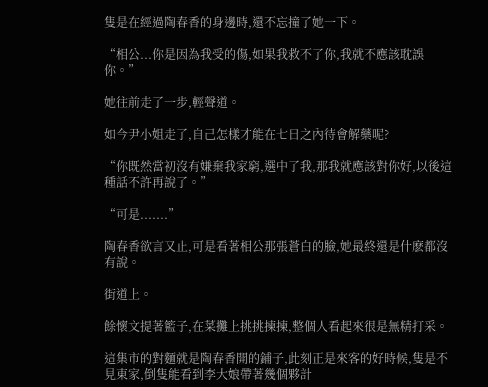隻是在經過陶春香的身邊時,還不忘撞了她一下。

“相公...你是因為我受的傷,如果我救不了你,我就不應該耽誤你。”

她往前走了一步,輕聲道。

如今尹小姐走了,自己怎樣才能在七日之內待會解藥呢?

“你既然當初沒有嫌棄我家窮,選中了我,那我就應該對你好,以後這種話不許再說了。”

“可是.......”

陶春香欲言又止,可是看著相公那張蒼白的臉,她最終還是什麽都沒有說。

街道上。

餘懷文提著籃子,在菜攤上挑挑揀揀,整個人看起來很是無精打采。

這集市的對麵就是陶春香開的鋪子,此刻正是來客的好時候,隻是不見東家,倒隻能看到李大娘帶著幾個夥計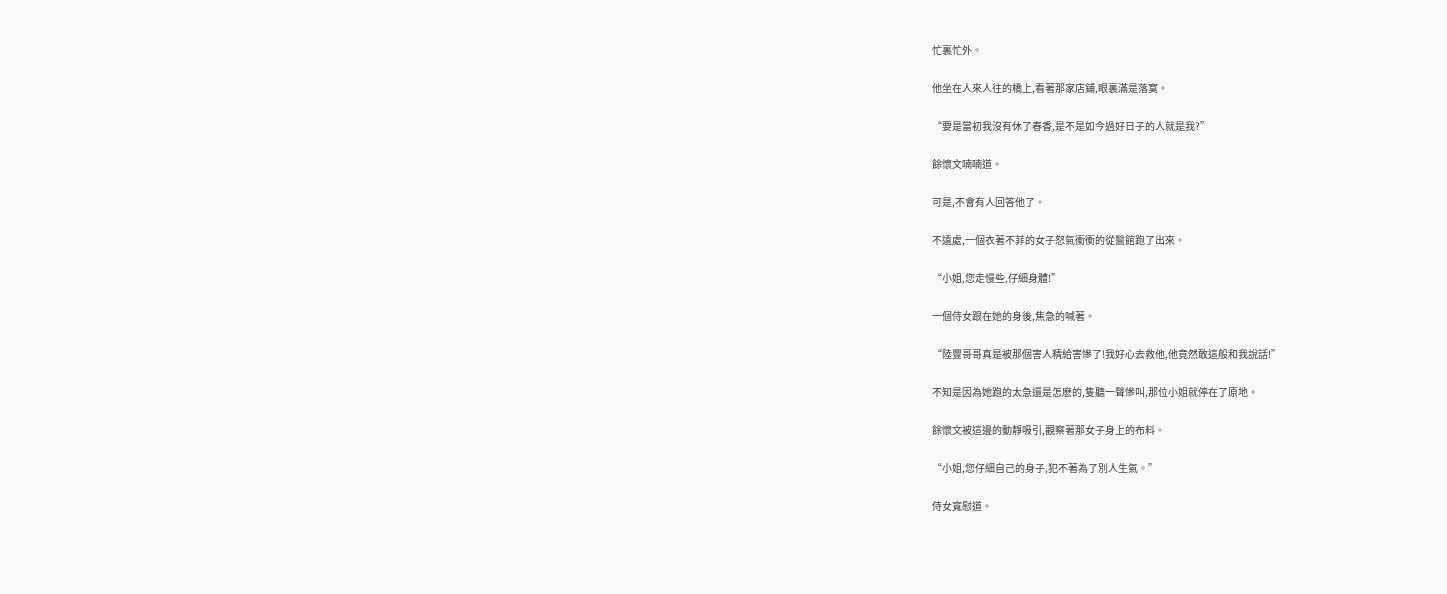忙裏忙外。

他坐在人來人往的橋上,看著那家店鋪,眼裏滿是落寞。

“要是當初我沒有休了春香,是不是如今過好日子的人就是我?”

餘懷文喃喃道。

可是,不會有人回答他了。

不遠處,一個衣著不菲的女子怒氣衝衝的從醫館跑了出來。

“小姐,您走慢些,仔細身體!”

一個侍女跟在她的身後,焦急的喊著。

“陸豐哥哥真是被那個害人精給害慘了!我好心去救他,他竟然敢這般和我說話!”

不知是因為她跑的太急還是怎麽的,隻聽一聲慘叫,那位小姐就停在了原地。

餘懷文被這邊的動靜吸引,觀察著那女子身上的布料。

“小姐,您仔細自己的身子,犯不著為了別人生氣。”

侍女寬慰道。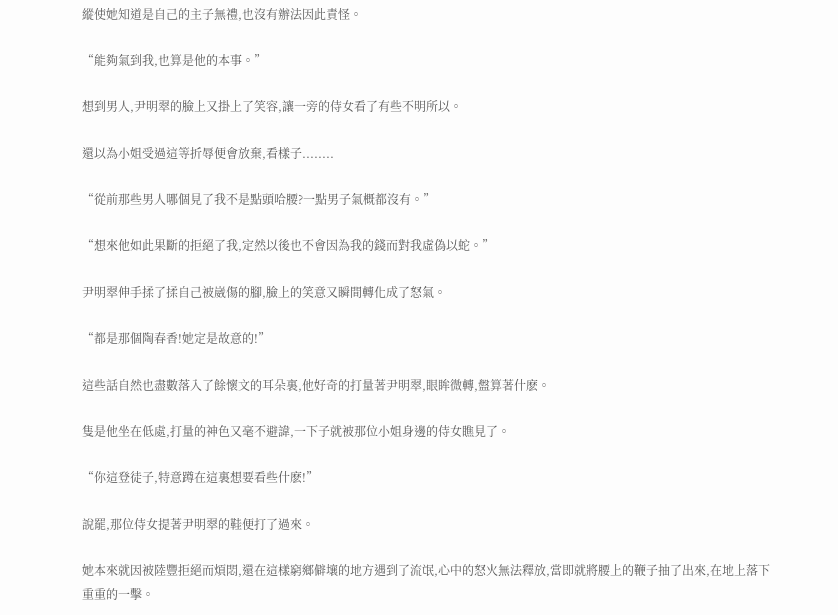縱使她知道是自己的主子無禮,也沒有辦法因此責怪。

“能夠氣到我,也算是他的本事。”

想到男人,尹明翠的臉上又掛上了笑容,讓一旁的侍女看了有些不明所以。

還以為小姐受過這等折辱便會放棄,看樣子........

“從前那些男人哪個見了我不是點頭哈腰?一點男子氣概都沒有。”

“想來他如此果斷的拒絕了我,定然以後也不會因為我的錢而對我虛偽以蛇。”

尹明翠伸手揉了揉自己被崴傷的腳,臉上的笑意又瞬間轉化成了怒氣。

“都是那個陶春香!她定是故意的!”

這些話自然也盡數落入了餘懷文的耳朵裏,他好奇的打量著尹明翠,眼眸微轉,盤算著什麽。

隻是他坐在低處,打量的神色又毫不避諱,一下子就被那位小姐身邊的侍女瞧見了。

“你這登徒子,特意蹲在這裏想要看些什麽!”

說罷,那位侍女提著尹明翠的鞋便打了過來。

她本來就因被陸豐拒絕而煩悶,還在這樣窮鄉僻壤的地方遇到了流氓,心中的怒火無法釋放,當即就將腰上的鞭子抽了出來,在地上落下重重的一擊。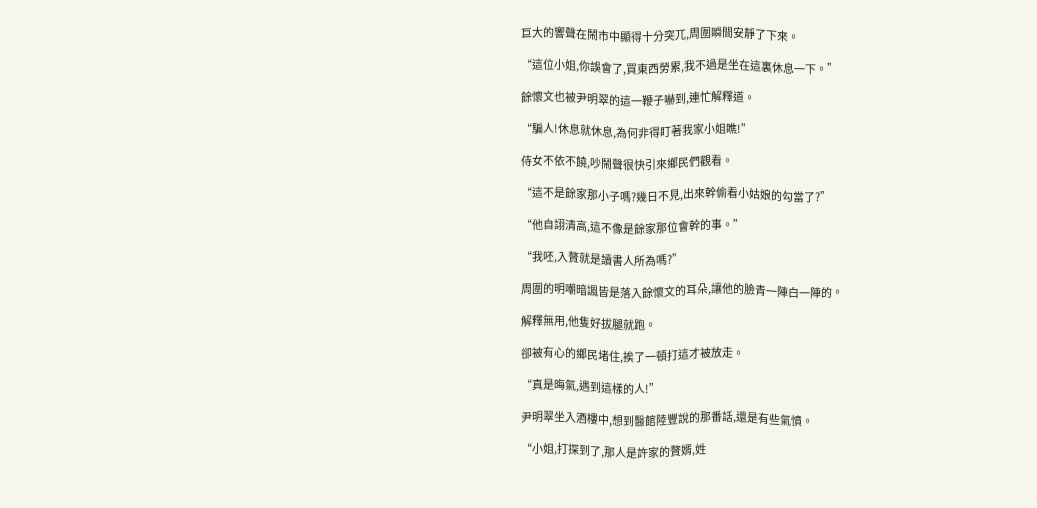巨大的響聲在鬧市中顯得十分突兀,周圍瞬間安靜了下來。

“這位小姐,你誤會了,買東西勞累,我不過是坐在這裏休息一下。”

餘懷文也被尹明翠的這一鞭子嚇到,連忙解釋道。

“騙人!休息就休息,為何非得盯著我家小姐瞧!”

侍女不依不饒,吵鬧聲很快引來鄉民們觀看。

“這不是餘家那小子嗎?幾日不見,出來幹偷看小姑娘的勾當了?”

“他自詡清高,這不像是餘家那位會幹的事。”

“我呸,入贅就是讀書人所為嗎?”

周圍的明嘲暗諷皆是落入餘懷文的耳朵,讓他的臉青一陣白一陣的。

解釋無用,他隻好拔腿就跑。

卻被有心的鄉民堵住,挨了一頓打這才被放走。

“真是晦氣,遇到這樣的人!”

尹明翠坐入酒樓中,想到醫館陸豐說的那番話,還是有些氣憤。

“小姐,打探到了,那人是許家的贅婿,姓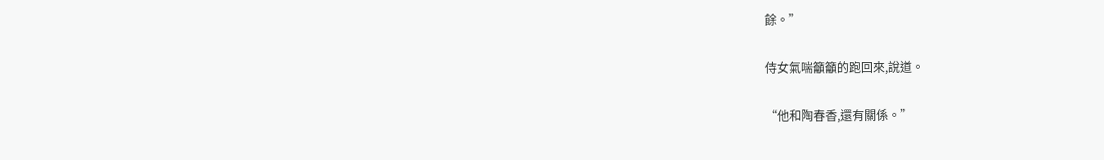餘。”

侍女氣喘籲籲的跑回來,說道。

“他和陶春香,還有關係。”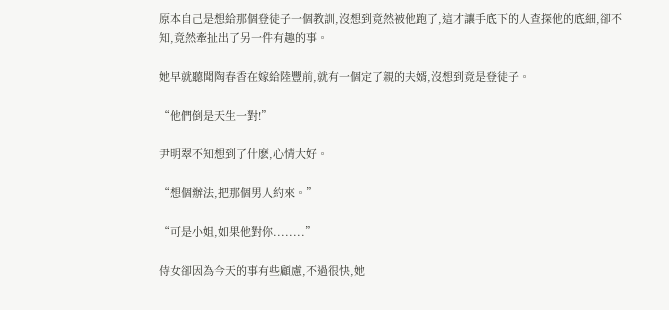原本自己是想給那個登徒子一個教訓,沒想到竟然被他跑了,這才讓手底下的人查探他的底細,卻不知,竟然牽扯出了另一件有趣的事。

她早就聽聞陶春香在嫁給陸豐前,就有一個定了親的夫婿,沒想到竟是登徒子。

“他們倒是天生一對!”

尹明翠不知想到了什麽,心情大好。

“想個辦法,把那個男人約來。”

“可是小姐,如果他對你........”

侍女卻因為今天的事有些顧慮,不過很快,她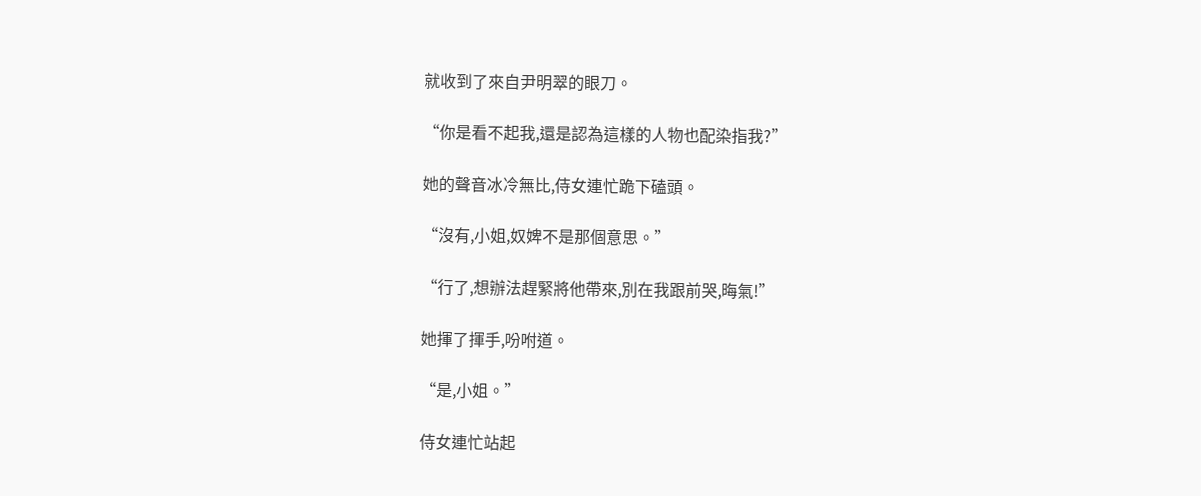就收到了來自尹明翠的眼刀。

“你是看不起我,還是認為這樣的人物也配染指我?”

她的聲音冰冷無比,侍女連忙跪下磕頭。

“沒有,小姐,奴婢不是那個意思。”

“行了,想辦法趕緊將他帶來,別在我跟前哭,晦氣!”

她揮了揮手,吩咐道。

“是,小姐。”

侍女連忙站起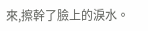來,擦幹了臉上的淚水。